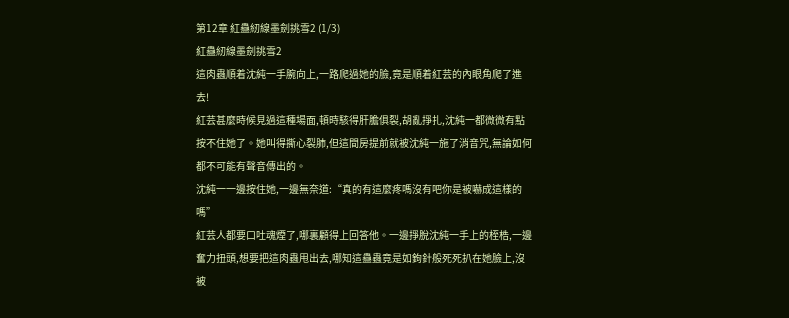第12章 紅蠱紉線墨劍挑雪2 (1/3)
紅蠱紉線墨劍挑雪2
這肉蟲順着沈純一手腕向上,一路爬過她的臉,竟是順着紅芸的內眼角爬了進去!
紅芸甚麼時候見過這種場面,頓時駭得肝膽俱裂,胡亂掙扎,沈純一都微微有點按不住她了。她叫得撕心裂肺,但這間房提前就被沈純一施了消音咒,無論如何都不可能有聲音傳出的。
沈純一一邊按住她,一邊無奈道:“真的有這麼疼嗎沒有吧你是被嚇成這樣的嗎”
紅芸人都要口吐魂煙了,哪裏顧得上回答他。一邊掙脫沈純一手上的桎梏,一邊奮力扭頭,想要把這肉蟲甩出去,哪知這蠱蟲竟是如鉤針般死死扒在她臉上,沒被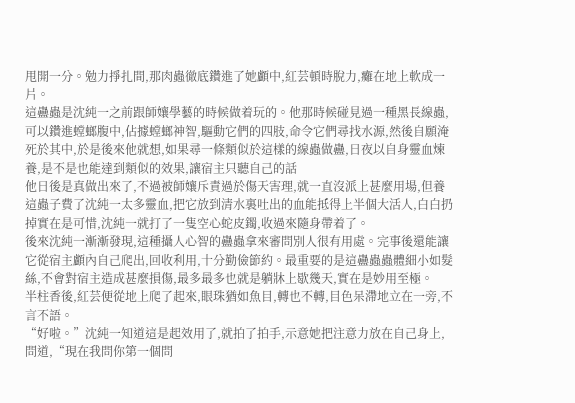甩開一分。勉力掙扎間,那肉蟲徹底鑽進了她顱中,紅芸頓時脫力,癱在地上軟成一片。
這蠱蟲是沈純一之前跟師孃學藝的時候做着玩的。他那時候碰見過一種黑長線蟲,可以鑽進螳螂腹中,佔據螳螂神智,驅動它們的四肢,命令它們尋找水源,然後自願淹死於其中,於是後來他就想,如果尋一條類似於這樣的線蟲做蠱,日夜以自身靈血煉養,是不是也能達到類似的效果,讓宿主只聽自己的話
他日後是真做出來了,不過被師孃斥責過於傷天害理,就一直沒派上甚麼用場,但養這蟲子費了沈純一太多靈血,把它放到清水裏吐出的血能抵得上半個大活人,白白扔掉實在是可惜,沈純一就打了一隻空心蛇皮鐲,收過來隨身帶着了。
後來沈純一漸漸發現,這種攝人心智的蠱蟲拿來審問別人很有用處。完事後還能讓它從宿主顱內自己爬出,回收利用,十分勤儉節約。最重要的是這蠱蟲蟲體細小如髮絲,不會對宿主造成甚麼損傷,最多最多也就是躺牀上歇幾天,實在是妙用至極。
半柱香後,紅芸便從地上爬了起來,眼珠猶如魚目,轉也不轉,目色呆滯地立在一旁,不言不語。
“好啦。”沈純一知道這是起效用了,就拍了拍手,示意她把注意力放在自己身上,問道,“現在我問你第一個問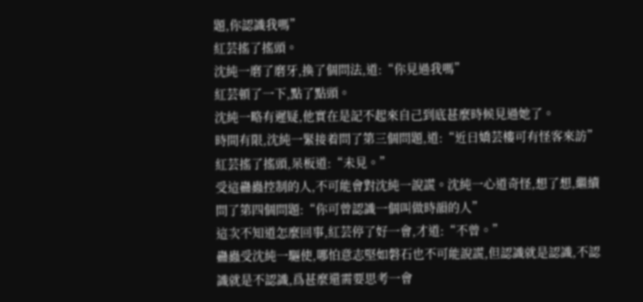題,你認識我嗎”
紅芸搖了搖頭。
沈純一磨了磨牙,換了個問法,道:“你見過我嗎”
紅芸頓了一下,點了點頭。
沈純一略有遲疑,他實在是記不起來自己到底甚麼時候見過她了。
時間有限,沈純一緊接着問了第三個問題,道:“近日嬌芸樓可有怪客來訪”
紅芸搖了搖頭,呆板道:“未見。”
受這蠱蟲控制的人,不可能會對沈純一說謊。沈純一心道奇怪,想了想,繼續問了第四個問題:“你可曾認識一個叫做時韻的人”
這次不知道怎麼回事,紅芸停了好一會,才道:“不曾。”
蠱蟲受沈純一驅使,哪怕意志堅如磐石也不可能說謊,但認識就是認識,不認識就是不認識,爲甚麼還需要思考一會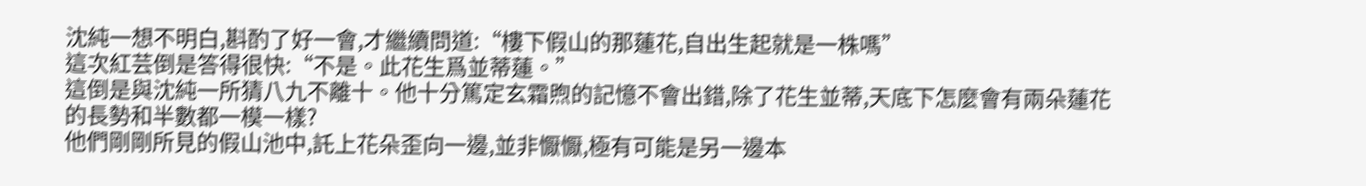沈純一想不明白,斟酌了好一會,才繼續問道:“樓下假山的那蓮花,自出生起就是一株嗎”
這次紅芸倒是答得很快:“不是。此花生爲並蒂蓮。”
這倒是與沈純一所猜八九不離十。他十分篤定玄霜煦的記憶不會出錯,除了花生並蒂,天底下怎麼會有兩朵蓮花的長勢和半數都一模一樣?
他們剛剛所見的假山池中,託上花朵歪向一邊,並非懨懨,極有可能是另一邊本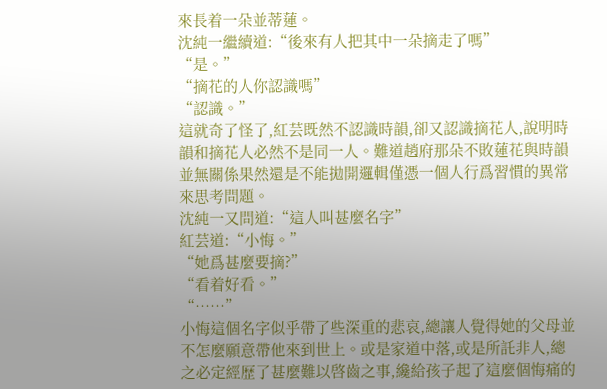來長着一朵並蒂蓮。
沈純一繼續道:“後來有人把其中一朵摘走了嗎”
“是。”
“摘花的人你認識嗎”
“認識。”
這就奇了怪了,紅芸既然不認識時韻,卻又認識摘花人,說明時韻和摘花人必然不是同一人。難道趙府那朵不敗蓮花與時韻並無關係果然還是不能拋開邏輯僅憑一個人行爲習慣的異常來思考問題。
沈純一又問道:“這人叫甚麼名字”
紅芸道:“小悔。”
“她爲甚麼要摘?”
“看着好看。”
“……”
小悔這個名字似乎帶了些深重的悲哀,總讓人覺得她的父母並不怎麼願意帶他來到世上。或是家道中落,或是所託非人,總之必定經歷了甚麼難以啓齒之事,纔給孩子起了這麼個悔痛的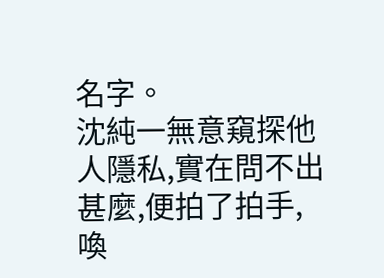名字。
沈純一無意窺探他人隱私,實在問不出甚麼,便拍了拍手,喚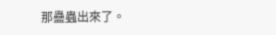那蠱蟲出來了。